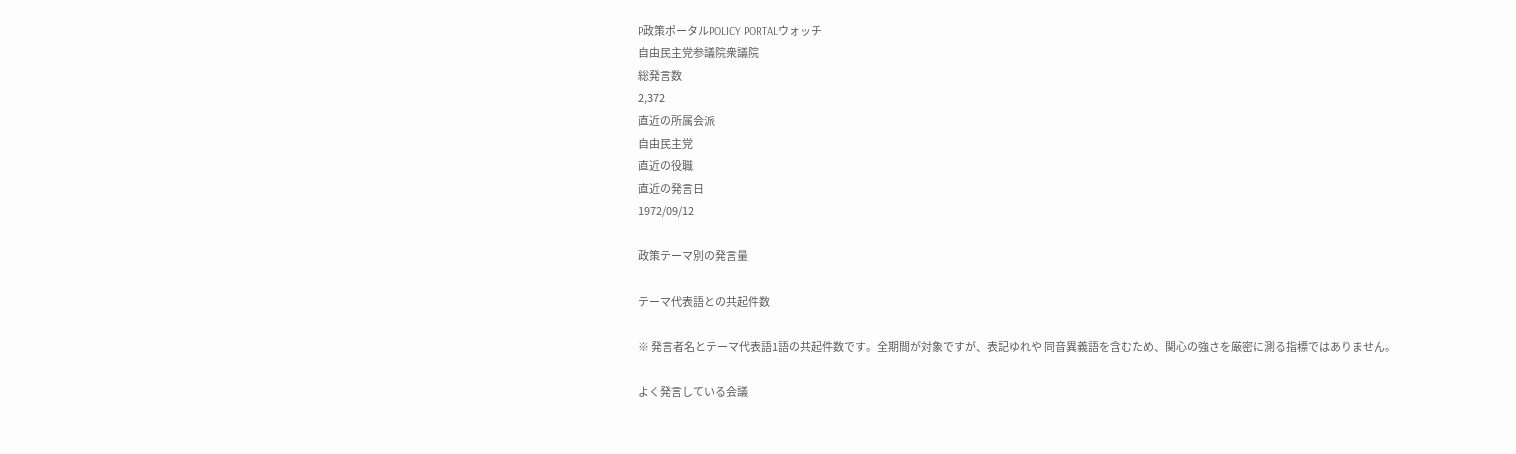P政策ポータルPOLICY PORTALウォッチ
自由民主党参議院衆議院
総発言数
2,372
直近の所属会派
自由民主党
直近の役職
直近の発言日
1972/09/12

政策テーマ別の発言量

テーマ代表語との共起件数

※ 発言者名とテーマ代表語1語の共起件数です。全期間が対象ですが、表記ゆれや 同音異義語を含むため、関心の強さを厳密に測る指標ではありません。

よく発言している会議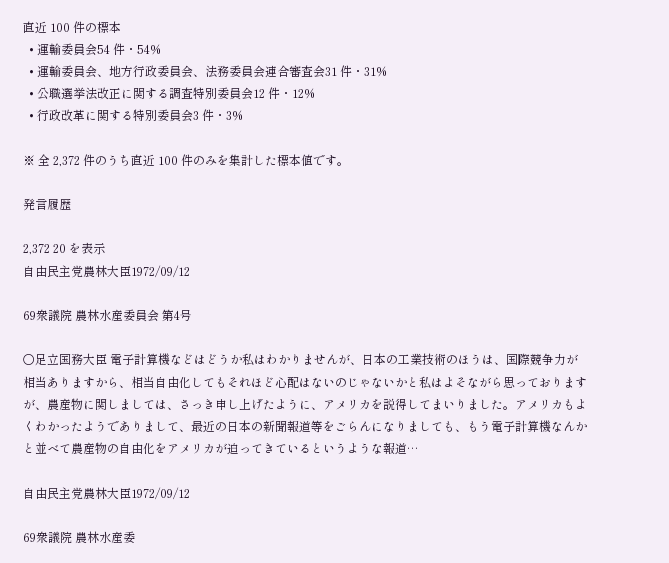直近 100 件の標本
  • 運輸委員会54 件・54%
  • 運輸委員会、地方行政委員会、法務委員会連合審査会31 件・31%
  • 公職選挙法改正に関する調査特別委員会12 件・12%
  • 行政改革に関する特別委員会3 件・3%

※ 全 2,372 件のうち直近 100 件のみを集計した標本値です。

発言履歴

2,372 20 を表示
自由民主党農林大臣1972/09/12

69衆議院 農林水産委員会 第4号

○足立国務大臣 電子計算機などはどうか私はわかりませんが、日本の工業技術のほうは、国際競争力が相当ありますから、相当自由化してもそれほど心配はないのじゃないかと私はよそながら思っておりますが、農産物に関しましては、さっき申し上げたように、アメリカを説得してまいりました。アメリカもよくわかったようでありまして、最近の日本の新聞報道等をごらんになりましても、もう電子計算機なんかと並べて農産物の自由化をアメリカが迫ってきているというような報道…

自由民主党農林大臣1972/09/12

69衆議院 農林水産委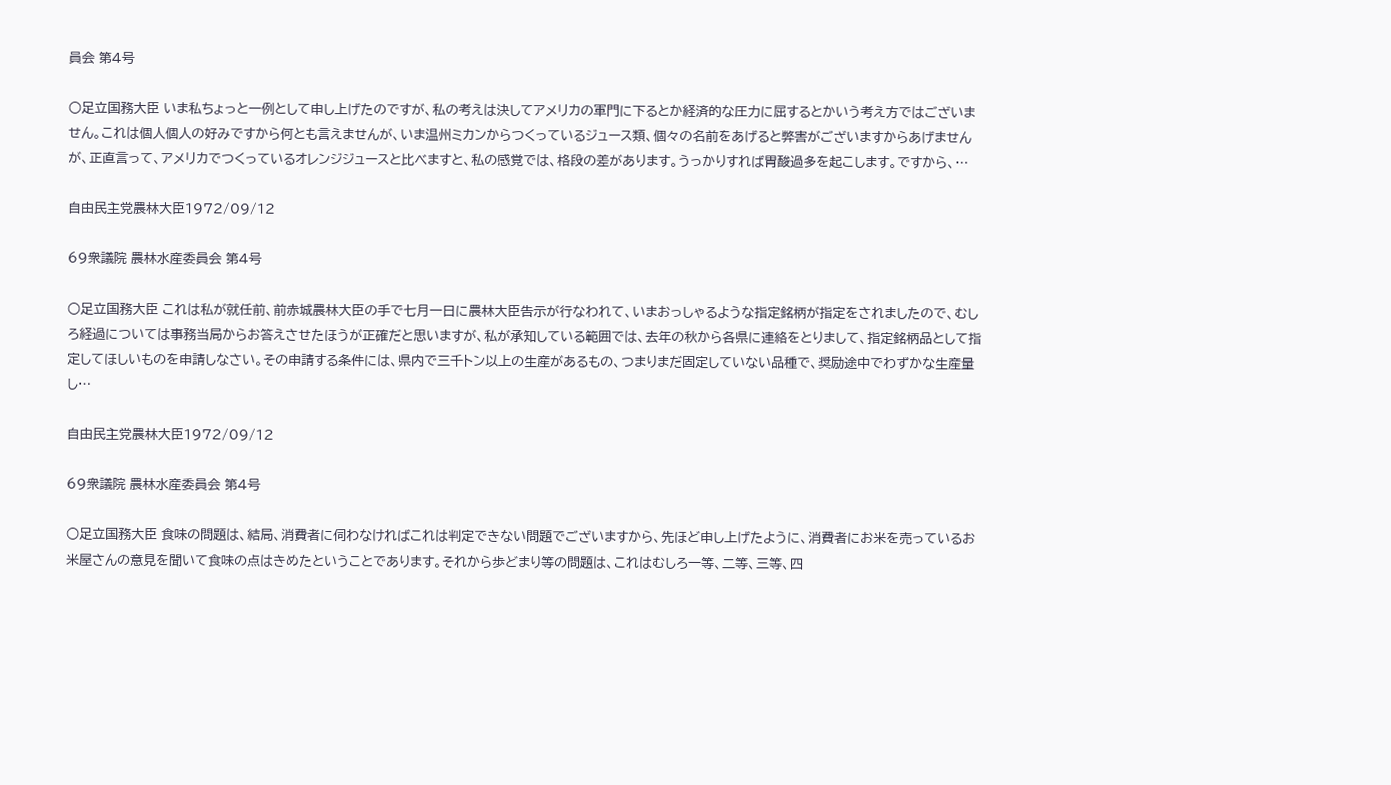員会 第4号

○足立国務大臣 いま私ちょっと一例として申し上げたのですが、私の考えは決してアメリカの軍門に下るとか経済的な圧力に屈するとかいう考え方ではございません。これは個人個人の好みですから何とも言えませんが、いま温州ミカンからつくっているジュース類、個々の名前をあげると弊害がございますからあげませんが、正直言って、アメリカでつくっているオレンジジュースと比べますと、私の感覚では、格段の差があります。うっかりすれば胃酸過多を起こします。ですから、…

自由民主党農林大臣1972/09/12

69衆議院 農林水産委員会 第4号

○足立国務大臣 これは私が就任前、前赤城農林大臣の手で七月一日に農林大臣告示が行なわれて、いまおっしゃるような指定銘柄が指定をされましたので、むしろ経過については事務当局からお答えさせたほうが正確だと思いますが、私が承知している範囲では、去年の秋から各県に連絡をとりまして、指定銘柄品として指定してほしいものを申請しなさい。その申請する条件には、県内で三千トン以上の生産があるもの、つまりまだ固定していない品種で、奨励途中でわずかな生産量し…

自由民主党農林大臣1972/09/12

69衆議院 農林水産委員会 第4号

○足立国務大臣 食味の問題は、結局、消費者に伺わなければこれは判定できない問題でございますから、先ほど申し上げたように、消費者にお米を売っているお米屋さんの意見を聞いて食味の点はきめたということであります。それから歩どまり等の問題は、これはむしろ一等、二等、三等、四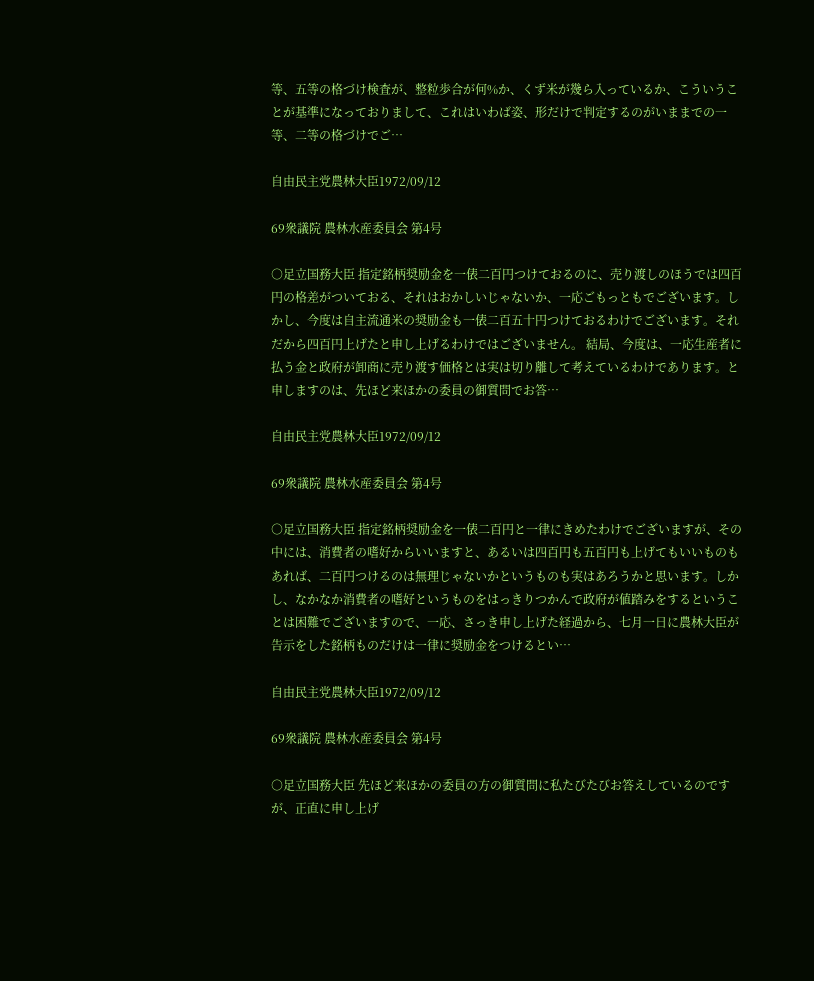等、五等の格づけ検査が、整粒歩合が何%か、くず米が幾ら入っているか、こういうことが基準になっておりまして、これはいわば姿、形だけで判定するのがいままでの一等、二等の格づけでご…

自由民主党農林大臣1972/09/12

69衆議院 農林水産委員会 第4号

○足立国務大臣 指定銘柄奨励金を一俵二百円つけておるのに、売り渡しのほうでは四百円の格差がついておる、それはおかしいじゃないか、一応ごもっともでございます。しかし、今度は自主流通米の奨励金も一俵二百五十円つけておるわけでございます。それだから四百円上げたと申し上げるわけではございません。 結局、今度は、一応生産者に払う金と政府が卸商に売り渡す価格とは実は切り離して考えているわけであります。と申しますのは、先ほど来ほかの委員の御質問でお答…

自由民主党農林大臣1972/09/12

69衆議院 農林水産委員会 第4号

○足立国務大臣 指定銘柄奨励金を一俵二百円と一律にきめたわけでございますが、その中には、消費者の嗜好からいいますと、あるいは四百円も五百円も上げてもいいものもあれば、二百円つけるのは無理じゃないかというものも実はあろうかと思います。しかし、なかなか消費者の嗜好というものをはっきりつかんで政府が値踏みをするということは困難でございますので、一応、さっき申し上げた経過から、七月一日に農林大臣が告示をした銘柄ものだけは一律に奨励金をつけるとい…

自由民主党農林大臣1972/09/12

69衆議院 農林水産委員会 第4号

○足立国務大臣 先ほど来ほかの委員の方の御質問に私たびたびお答えしているのですが、正直に申し上げ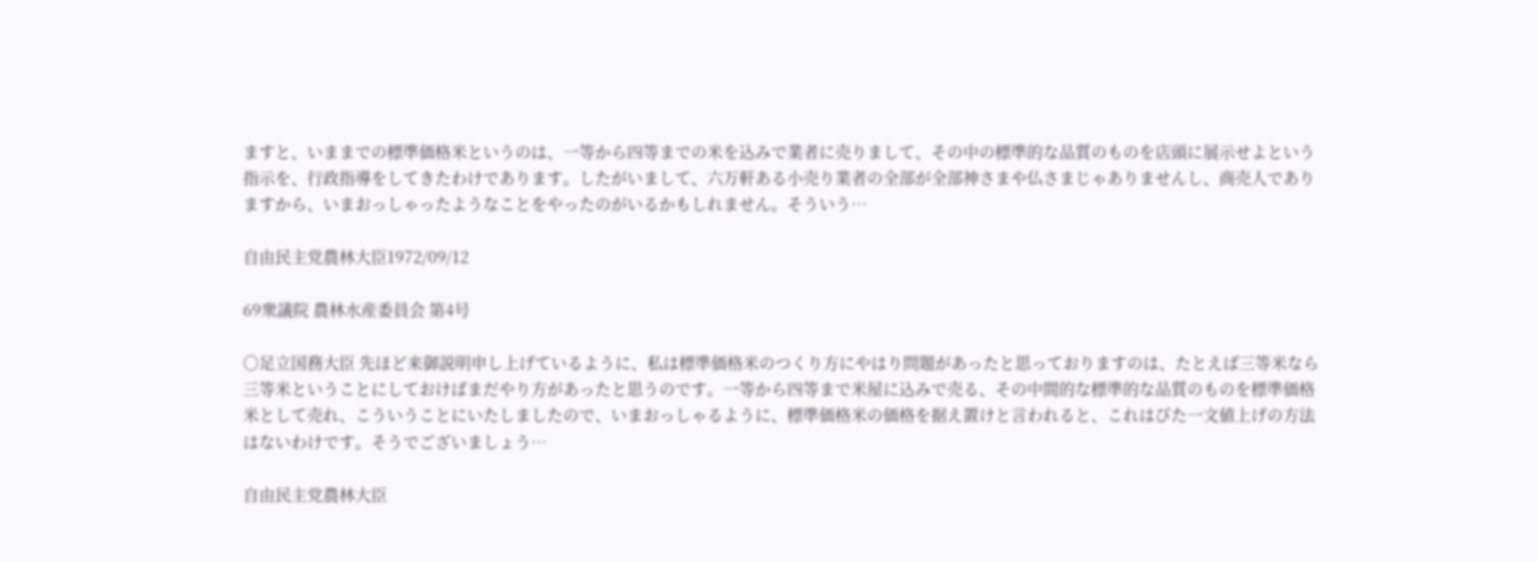ますと、いままでの標準価格米というのは、一等から四等までの米を込みで業者に売りまして、その中の標準的な品質のものを店頭に展示せよという指示を、行政指導をしてきたわけであります。したがいまして、六万軒ある小売り業者の全部が全部神さまや仏さまじゃありませんし、商売人でありますから、いまおっしゃったようなことをやったのがいるかもしれません。そういう…

自由民主党農林大臣1972/09/12

69衆議院 農林水産委員会 第4号

○足立国務大臣 先ほど来御説明申し上げているように、私は標準価格米のつくり方にやはり問題があったと思っておりますのは、たとえば三等米なら三等米ということにしておけばまだやり方があったと思うのです。一等から四等まで米屋に込みで売る、その中間的な標準的な品質のものを標準価格米として売れ、こういうことにいたしましたので、いまおっしゃるように、標準価格米の価格を据え置けと言われると、これはびた一文値上げの方法はないわけです。そうでございましょう…

自由民主党農林大臣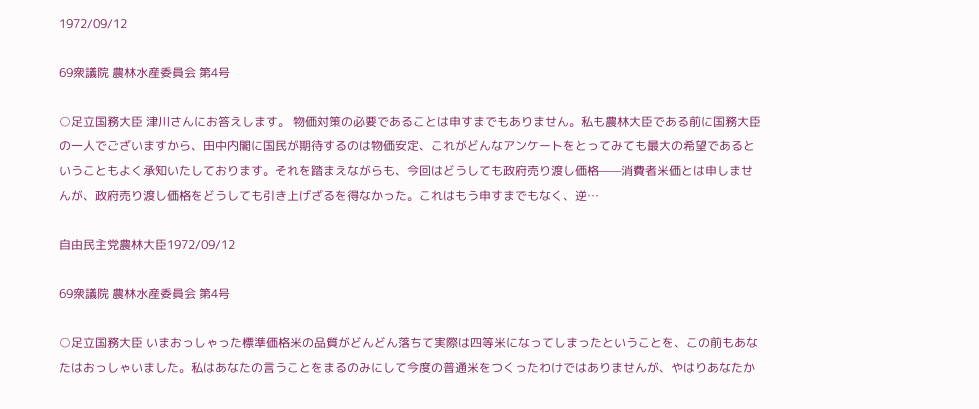1972/09/12

69衆議院 農林水産委員会 第4号

○足立国務大臣 津川さんにお答えします。 物価対策の必要であることは申すまでもありません。私も農林大臣である前に国務大臣の一人でございますから、田中内閣に国民が期待するのは物価安定、これがどんなアンケートをとってみても最大の希望であるということもよく承知いたしております。それを踏まえながらも、今回はどうしても政府売り渡し価格——消費者米価とは申しませんが、政府売り渡し価格をどうしても引き上げざるを得なかった。これはもう申すまでもなく、逆…

自由民主党農林大臣1972/09/12

69衆議院 農林水産委員会 第4号

○足立国務大臣 いまおっしゃった標準価格米の品質がどんどん落ちて実際は四等米になってしまったということを、この前もあなたはおっしゃいました。私はあなたの言うことをまるのみにして今度の普通米をつくったわけではありませんが、やはりあなたか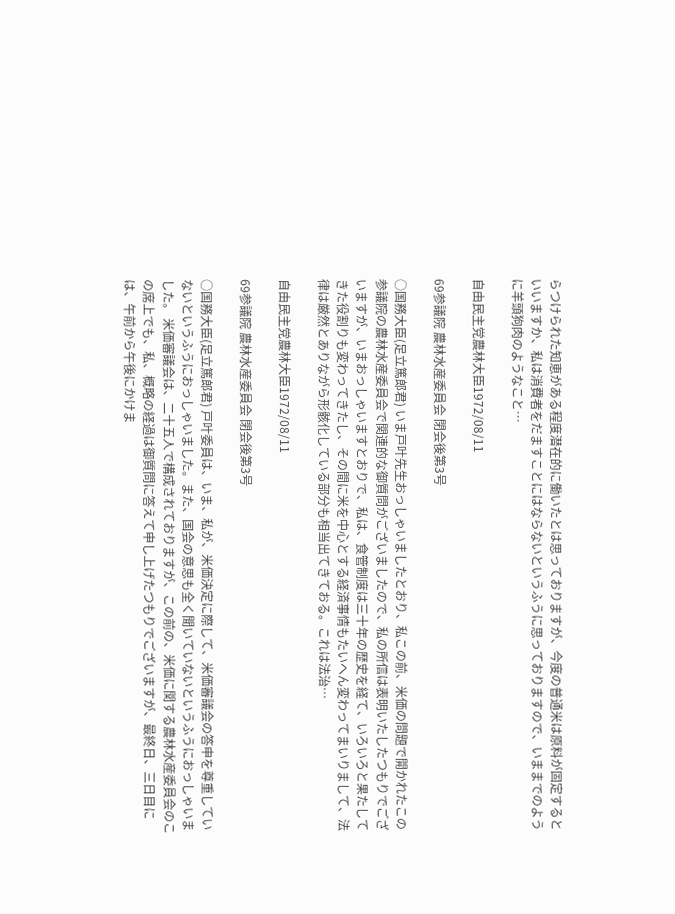らつけられた知恵がある程度潜在的に働いたとは思っておりますが、今度の普通米は原料が固定するといいますか、私は消費者をだますことにはならないというふうに思っておりますので、いままでのように羊頭狗肉のようなこと…

自由民主党農林大臣1972/08/11

69参議院 農林水産委員会 閉会後第3号

○国務大臣(足立篤郎君) いま戸叶先生おっしゃいましたとおり、私この前、米価の問題で開かれたこの参議院の農林水産委員会で関連的な御質問がございましたので、私の所信は表明いたしたつもりでございますが、いまおっしゃいますとおりで、私は、食管制度は三十年の歴史を経て、いろいろと果たしてきた役割りも変わってきたし、その間に米を中心とする経済事情もたいへん変わってまいりまして、法律は厳然とありながら形骸化している部分も相当出てきておる。これは法治…

自由民主党農林大臣1972/08/11

69参議院 農林水産委員会 閉会後第3号

○国務大臣(足立篤郎君) 戸叶委員は、いま、私が、米価決定に際して、米価審議会の答申を尊重していないというふうにおっしゃいました。また、国会の意思も全く聞いていないというふうにおっしゃいました。 米価審議会は、二十五人で構成されておりますが、この前の、米価に関する農林水産委員会のこの席上でも、私、概略の経過は御質問に答えて申し上げたつもりでございますが、最終日、三日目には、午前から午後にかけま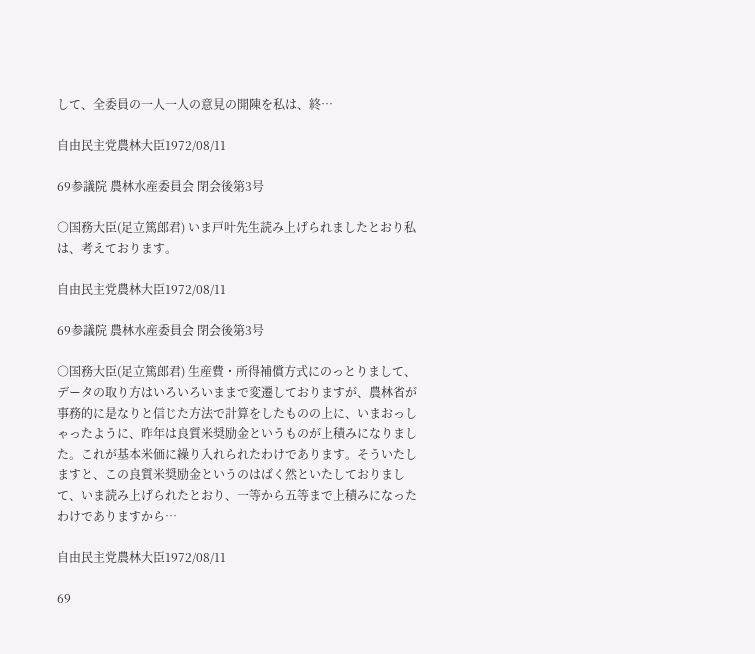して、全委員の一人一人の意見の開陳を私は、終…

自由民主党農林大臣1972/08/11

69参議院 農林水産委員会 閉会後第3号

○国務大臣(足立篤郎君) いま戸叶先生読み上げられましたとおり私は、考えております。

自由民主党農林大臣1972/08/11

69参議院 農林水産委員会 閉会後第3号

○国務大臣(足立篤郎君) 生産費・所得補償方式にのっとりまして、データの取り方はいろいろいままで変遷しておりますが、農林省が事務的に是なりと信じた方法で計算をしたものの上に、いまおっしゃったように、昨年は良質米奨励金というものが上積みになりました。これが基本米価に繰り入れられたわけであります。そういたしますと、この良質米奨励金というのはばく然といたしておりまして、いま読み上げられたとおり、一等から五等まで上積みになったわけでありますから…

自由民主党農林大臣1972/08/11

69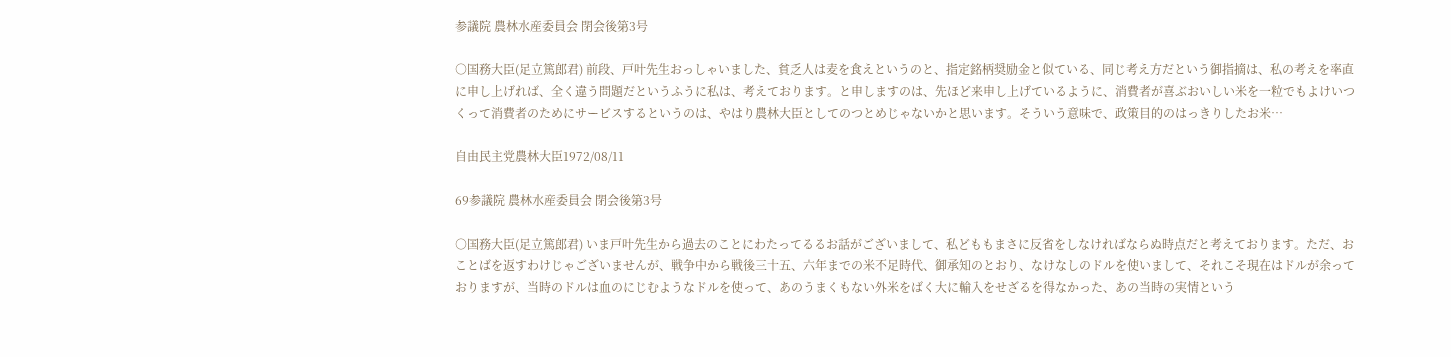参議院 農林水産委員会 閉会後第3号

○国務大臣(足立篤郎君) 前段、戸叶先生おっしゃいました、貧乏人は麦を食えというのと、指定銘柄奨励金と似ている、同じ考え方だという御指摘は、私の考えを率直に申し上げれば、全く違う問題だというふうに私は、考えております。と申しますのは、先ほど来申し上げているように、消費者が喜ぶおいしい米を一粒でもよけいつくって消費者のためにサービスするというのは、やはり農林大臣としてのつとめじゃないかと思います。そういう意味で、政策目的のはっきりしたお米…

自由民主党農林大臣1972/08/11

69参議院 農林水産委員会 閉会後第3号

○国務大臣(足立篤郎君) いま戸叶先生から過去のことにわたってるるお話がございまして、私どももまさに反省をしなければならぬ時点だと考えております。ただ、おことばを返すわけじゃございませんが、戦争中から戦後三十五、六年までの米不足時代、御承知のとおり、なけなしのドルを使いまして、それこそ現在はドルが余っておりますが、当時のドルは血のにじむようなドルを使って、あのうまくもない外米をばく大に輸入をせざるを得なかった、あの当時の実情という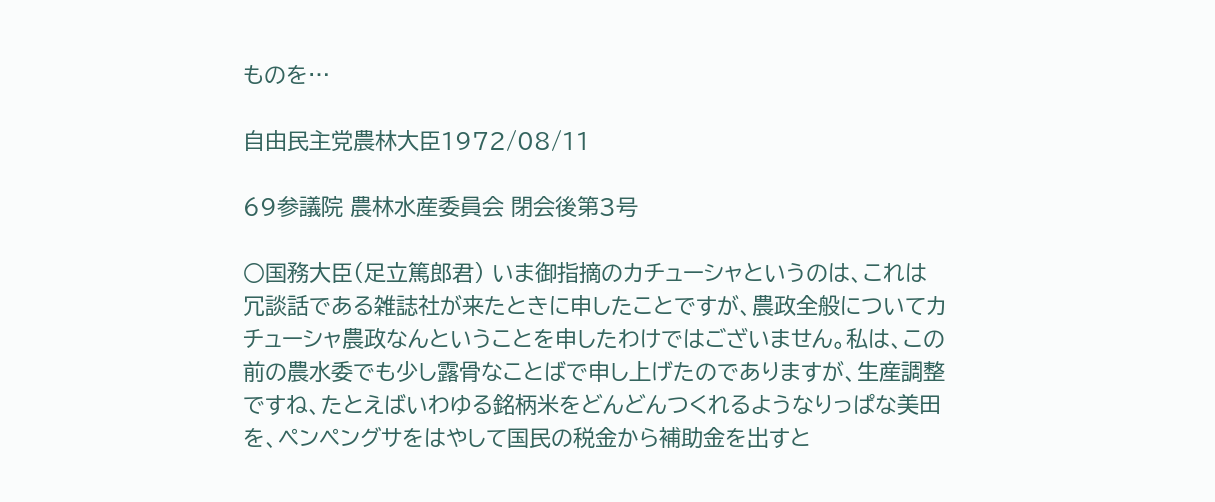ものを…

自由民主党農林大臣1972/08/11

69参議院 農林水産委員会 閉会後第3号

○国務大臣(足立篤郎君) いま御指摘のカチューシャというのは、これは冗談話である雑誌社が来たときに申したことですが、農政全般についてカチューシャ農政なんということを申したわけではございません。私は、この前の農水委でも少し露骨なことばで申し上げたのでありますが、生産調整ですね、たとえばいわゆる銘柄米をどんどんつくれるようなりっぱな美田を、ペンペングサをはやして国民の税金から補助金を出すと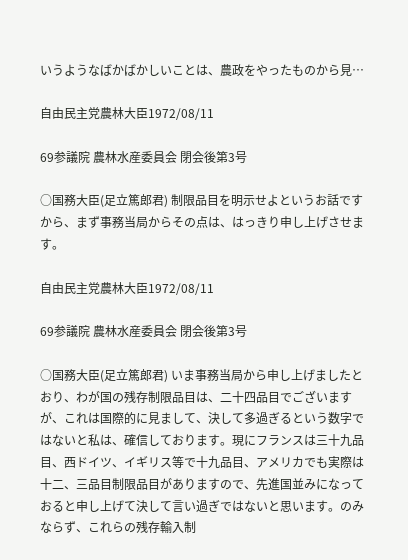いうようなばかばかしいことは、農政をやったものから見…

自由民主党農林大臣1972/08/11

69参議院 農林水産委員会 閉会後第3号

○国務大臣(足立篤郎君) 制限品目を明示せよというお話ですから、まず事務当局からその点は、はっきり申し上げさせます。

自由民主党農林大臣1972/08/11

69参議院 農林水産委員会 閉会後第3号

○国務大臣(足立篤郎君) いま事務当局から申し上げましたとおり、わが国の残存制限品目は、二十四品目でございますが、これは国際的に見まして、決して多過ぎるという数字ではないと私は、確信しております。現にフランスは三十九品目、西ドイツ、イギリス等で十九品目、アメリカでも実際は十二、三品目制限品目がありますので、先進国並みになっておると申し上げて決して言い過ぎではないと思います。のみならず、これらの残存輸入制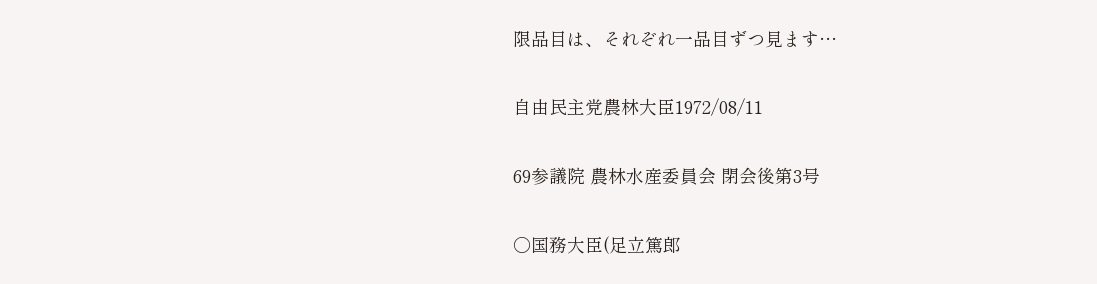限品目は、それぞれ一品目ずつ見ます…

自由民主党農林大臣1972/08/11

69参議院 農林水産委員会 閉会後第3号

○国務大臣(足立篤郎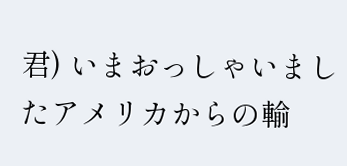君) いまおっしゃいましたアメリカからの輸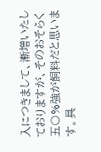入につきまして、漸増いたしておりますが、そのおそらく五〇%強が飼料だと思います。具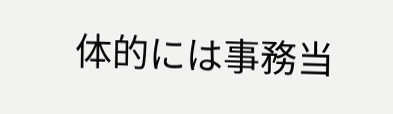体的には事務当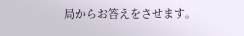局からお答えをさせます。